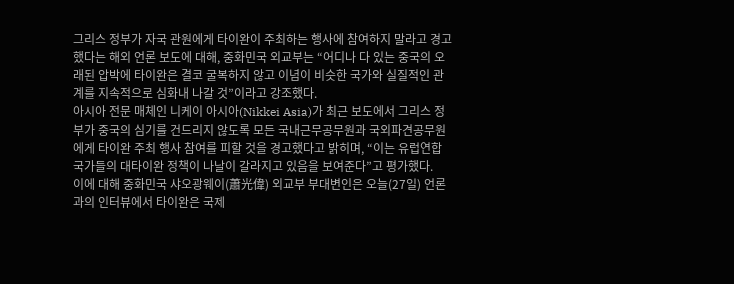그리스 정부가 자국 관원에게 타이완이 주최하는 행사에 참여하지 말라고 경고했다는 해외 언론 보도에 대해, 중화민국 외교부는 “어디나 다 있는 중국의 오래된 압박에 타이완은 결코 굴복하지 않고 이념이 비슷한 국가와 실질적인 관계를 지속적으로 심화내 나갈 것”이라고 강조했다.
아시아 전문 매체인 니케이 아시아(Nikkei Asia)가 최근 보도에서 그리스 정부가 중국의 심기를 건드리지 않도록 모든 국내근무공무원과 국외파견공무원에게 타이완 주최 행사 참여를 피할 것을 경고했다고 밝히며, “이는 유럽연합 국가들의 대타이완 정책이 나날이 갈라지고 있음을 보여준다”고 평가했다.
이에 대해 중화민국 샤오광웨이(蕭光偉) 외교부 부대변인은 오늘(27일) 언론과의 인터뷰에서 타이완은 국제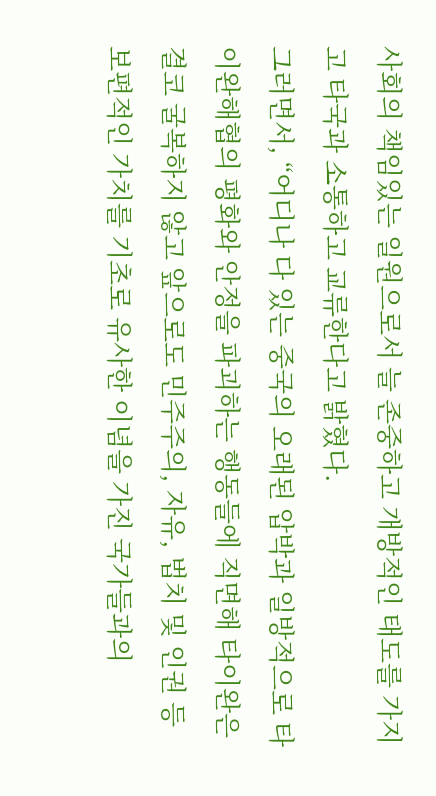사회의 책임있는 일원으로서 늘 존중하고 개방적인 태도를 가지고 타국과 소통하고 교류한다고 밝혔다.
그러면서, “어디나 다 있는 중국의 오래된 압박과 일방적으로 타이완해협의 평화와 안정을 파괴하는 행동들에 직면해 타이완은 결코 굴복하지 않고 앞으로도 민주주의, 자유, 법치 및 인권 등 보편적인 가치를 기초로 유사한 이념을 가진 국가들과의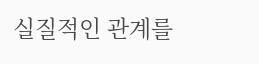실질적인 관계를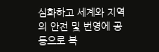심화하고 세계와 지역의 안전 및 번영에 공동으로 복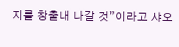지를 창출내 나갈 것”이라고 샤오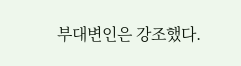부대변인은 강조했다.